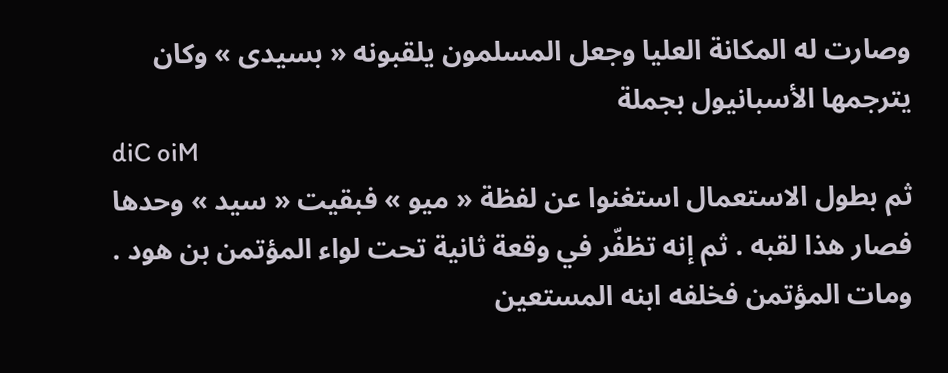وصارت له المكانة العليا وجعل المسلمون يلقبونه « بسيدى » وكان يترجمها الأسبانيول بجملة
diC oiM
ثم بطول الاستعمال استغنوا عن لفظة « ميو » فبقيت « سيد » وحدها فصار هذا لقبه . ثم إنه تظفّر في وقعة ثانية تحت لواء المؤتمن بن هود . ومات المؤتمن فخلفه ابنه المستعين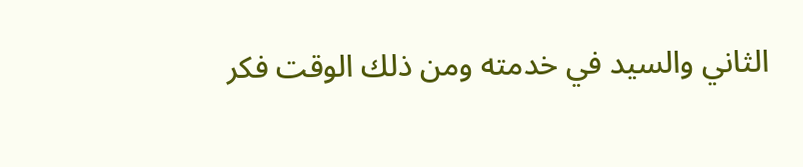الثاني والسيد في خدمته ومن ذلك الوقت فكر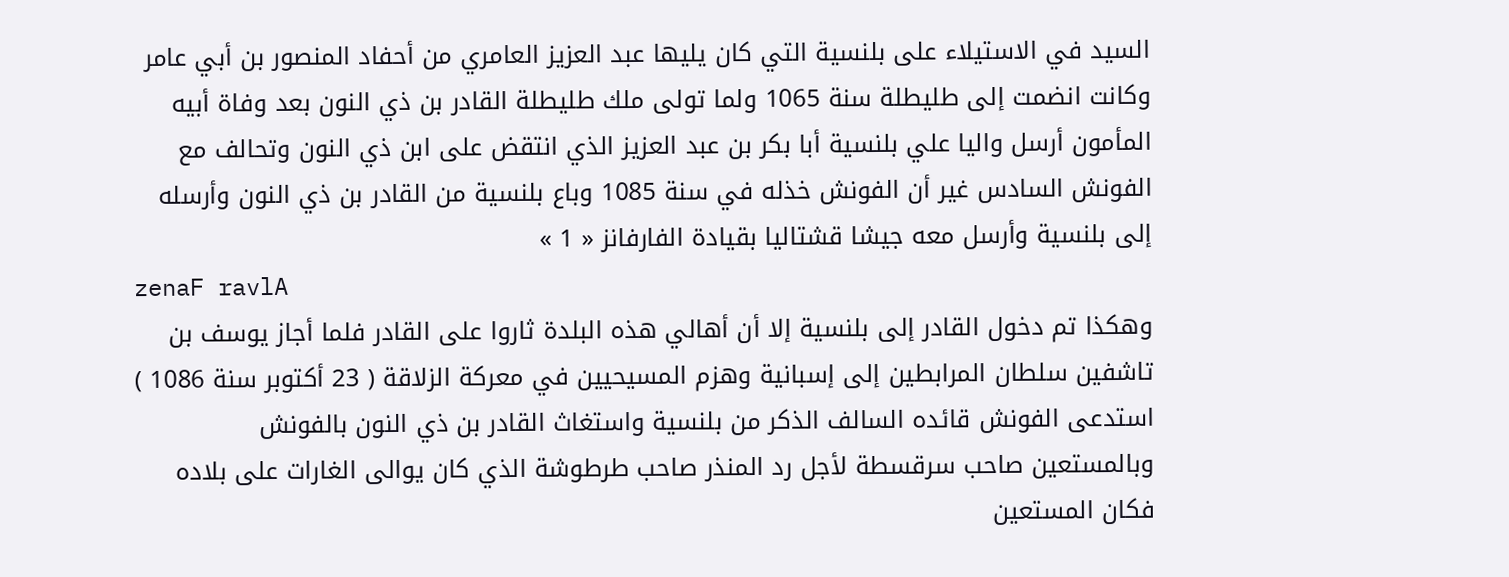السيد في الاستيلاء على بلنسية التي كان يليها عبد العزيز العامري من أحفاد المنصور بن أبي عامر وكانت انضمت إلى طليطلة سنة 1065 ولما تولى ملك طليطلة القادر بن ذي النون بعد وفاة أبيه المأمون أرسل واليا علي بلنسية أبا بكر بن عبد العزيز الذي انتقض على ابن ذي النون وتحالف مع الفونش السادس غير أن الفونش خذله في سنة 1085 وباع بلنسية من القادر بن ذي النون وأرسله إلى بلنسية وأرسل معه جيشا قشتاليا بقيادة الفارفانز « 1 »
zenaF ravlA
وهكذا تم دخول القادر إلى بلنسية إلا أن أهالي هذه البلدة ثاروا على القادر فلما أجاز يوسف بن تاشفين سلطان المرابطين إلى إسبانية وهزم المسيحيين في معركة الزلاقة ( 23 أكتوبر سنة 1086 ) استدعى الفونش قائده السالف الذكر من بلنسية واستغاث القادر بن ذي النون بالفونش وبالمستعين صاحب سرقسطة لأجل رد المنذر صاحب طرطوشة الذي كان يوالى الغارات على بلاده فكان المستعين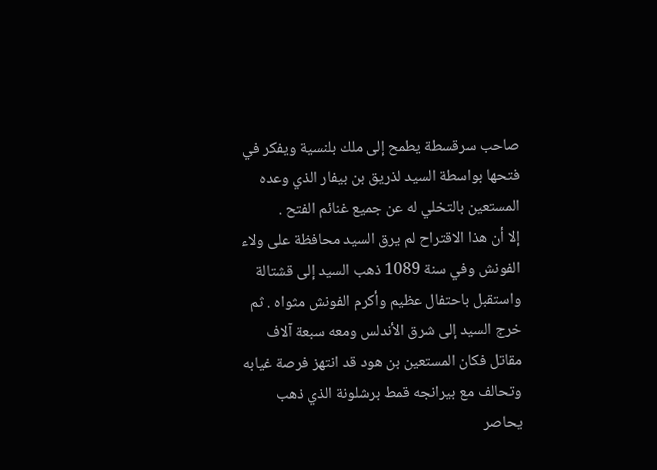صاحب سرقسطة يطمح إلى ملك بلنسية ويفكر في فتحها بواسطة السيد لذريق بن بيفار الذي وعده المستعين بالتخلي له عن جميع غنائم الفتح .
إلا أن هذا الاقتراح لم يرق السيد محافظة على ولاء الفونش وفي سنة 1089 ذهب السيد إلى قشتالة واستقبل باحتفال عظيم وأكرم الفونش مثواه . ثم خرج السيد إلى شرق الأندلس ومعه سبعة آلاف مقاتل فكان المستعين بن هود قد انتهز فرصة غيابه وتحالف مع بيرانجه قمط برشلونة الذي ذهب يحاصر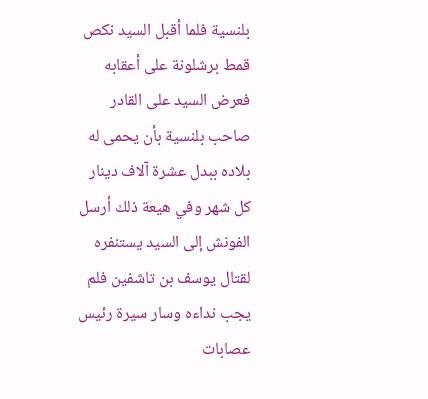بلنسية فلما أقبل السيد نكص قمط برشلونة على أعقابه فعرض السيد على القادر صاحب بلنسية بأن يحمى له بلاده ببدل عشرة آلاف دينار كل شهر وفي هيعة ذلك أرسل الفونش إلى السيد يستنفره لقتال يوسف بن تاشفين فلم يجب نداءه وسار سيرة رئيس عصابات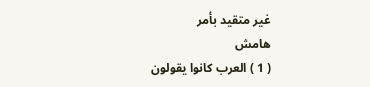غير متقيد بأمر
هامش
( 1 ) العرب كانوا يقولون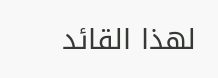لهذا القائد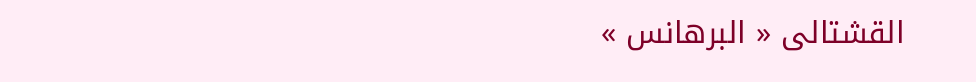القشتالى « البرهانس »